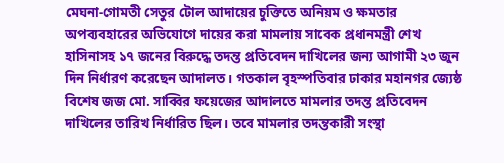মেঘনা-গোমতী সেতুর টোল আদায়ের চুক্তিতে অনিয়ম ও ক্ষমতার অপব্যবহারের অভিযোগে দায়ের করা মামলায় সাবেক প্রধানমন্ত্রী শেখ হাসিনাসহ ১৭ জনের বিরুদ্ধে তদন্ত প্রতিবেদন দাখিলের জন্য আগামী ২৩ জুন দিন নির্ধারণ করেছেন আদালত। গতকাল বৃহস্পতিবার ঢাকার মহানগর জ্যেষ্ঠ বিশেষ জজ মো. সাব্বির ফয়েজের আদালতে মামলার তদন্ত প্রতিবেদন দাখিলের তারিখ নির্ধারিত ছিল। তবে মামলার তদন্তকারী সংস্থা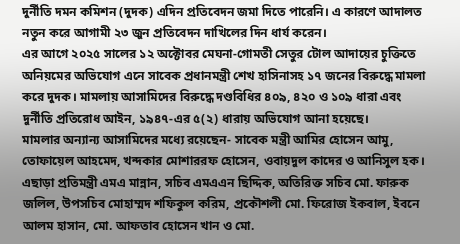দুর্নীতি দমন কমিশন (দুদক) এদিন প্রতিবেদন জমা দিতে পারেনি। এ কারণে আদালত নতুন করে আগামী ২৩ জুন প্রতিবেদন দাখিলের দিন ধার্য করেন।
এর আগে ২০২৫ সালের ১২ অক্টোবর মেঘনা-গোমতী সেতুর টোল আদায়ের চুক্তিতে অনিয়মের অভিযোগ এনে সাবেক প্রধানমন্ত্রী শেখ হাসিনাসহ ১৭ জনের বিরুদ্ধে মামলা করে দুদক। মামলায় আসামিদের বিরুদ্ধে দণ্ডবিধির ৪০৯, ৪২০ ও ১০৯ ধারা এবং দুর্নীতি প্রতিরোধ আইন, ১৯৪৭-এর ৫(২) ধারায় অভিযোগ আনা হয়েছে।
মামলার অন্যান্য আসামিদের মধ্যে রয়েছেন- সাবেক মন্ত্রী আমির হোসেন আমু, তোফায়েল আহমেদ, খন্দকার মোশাররফ হোসেন, ওবায়দুল কাদের ও আনিসুল হক। এছাড়া প্রতিমন্ত্রী এমএ মান্নান, সচিব এমএএন ছিদ্দিক, অতিরিক্ত সচিব মো. ফারুক জলিল, উপসচিব মোহাম্মদ শফিকুল করিম, প্রকৌশলী মো. ফিরোজ ইকবাল, ইবনে আলম হাসান, মো. আফতাব হোসেন খান ও মো.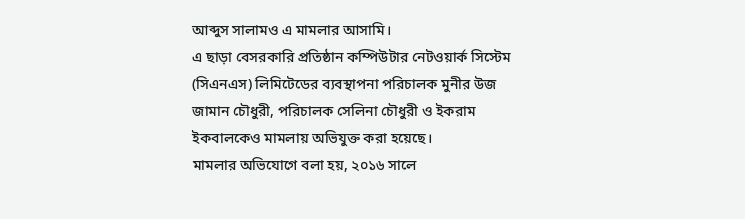আব্দুস সালামও এ মামলার আসামি।
এ ছাড়া বেসরকারি প্রতিষ্ঠান কম্পিউটার নেটওয়ার্ক সিস্টেম (সিএনএস) লিমিটেডের ব্যবস্থাপনা পরিচালক মুনীর উজ জামান চৌধুরী, পরিচালক সেলিনা চৌধুরী ও ইকরাম ইকবালকেও মামলায় অভিযুক্ত করা হয়েছে।
মামলার অভিযোগে বলা হয়, ২০১৬ সালে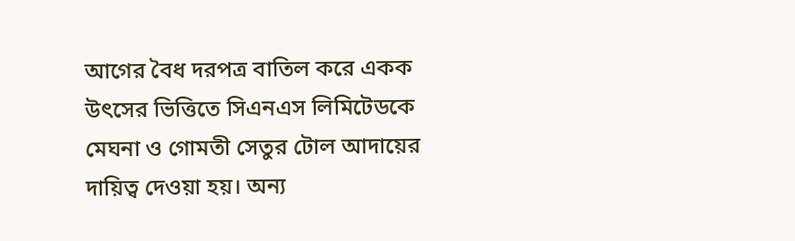আগের বৈধ দরপত্র বাতিল করে একক উৎসের ভিত্তিতে সিএনএস লিমিটেডকে মেঘনা ও গোমতী সেতুর টোল আদায়ের দায়িত্ব দেওয়া হয়। অন্য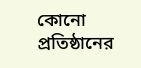কোনো প্রতিষ্ঠানের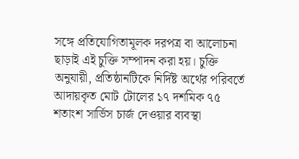সঙ্গে প্রতিযোগিতামূলক দরপত্র বা আলোচনা ছাড়াই এই চুক্তি সম্পাদন করা হয়। চুক্তি অনুযায়ী, প্রতিষ্ঠানটিকে নির্দিষ্ট অর্থের পরিবর্তে আদায়কৃত মোট টোলের ১৭ দশমিক ৭৫ শতাংশ সার্ভিস চার্জ দেওয়ার ব্যবস্থা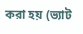করা হয় (ভ্যাট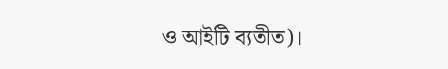ও আইটি ব্যতীত)।